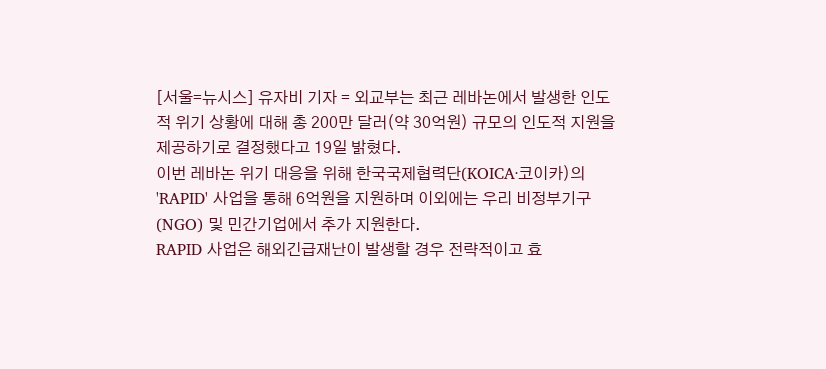[서울=뉴시스] 유자비 기자 = 외교부는 최근 레바논에서 발생한 인도적 위기 상황에 대해 총 200만 달러(약 30억원) 규모의 인도적 지원을 제공하기로 결정했다고 19일 밝혔다.
이번 레바논 위기 대응을 위해 한국국제협력단(KOICA·코이카)의 'RAPID' 사업을 통해 6억원을 지원하며 이외에는 우리 비정부기구(NGO) 및 민간기업에서 추가 지원한다.
RAPID 사업은 해외긴급재난이 발생할 경우 전략적이고 효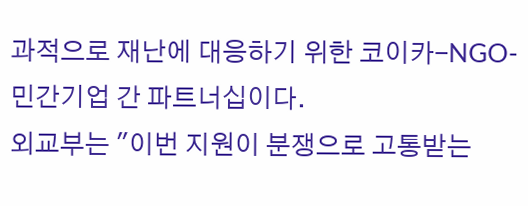과적으로 재난에 대응하기 위한 코이카-NGO-민간기업 간 파트너십이다.
외교부는 "이번 지원이 분쟁으로 고통받는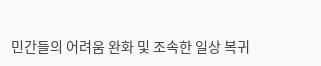민간들의 어려움 완화 및 조속한 일상 복귀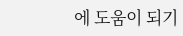에 도움이 되기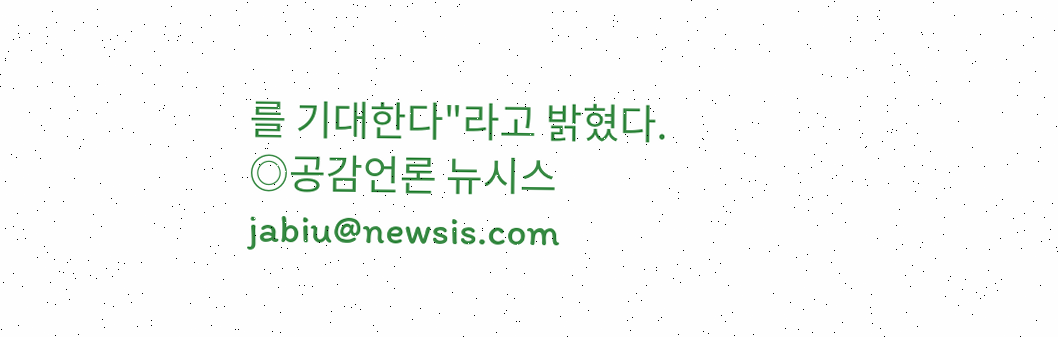를 기대한다"라고 밝혔다.
◎공감언론 뉴시스 jabiu@newsis.com